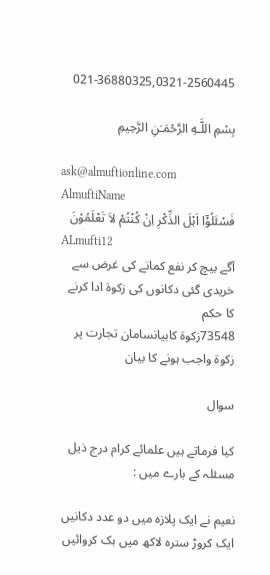021-36880325,0321-2560445

بِسْمِ اللَّـهِ الرَّحْمَـٰنِ الرَّحِيمِ

ask@almuftionline.com
AlmuftiName
فَسْئَلُوْٓا اَہْلَ الذِّکْرِ اِنْ کُنْتُمْ لاَ تَعْلَمُوْنَ
ALmufti12
آگے بیچ کر نفع کمانے کی غرض سے خریدی گئی دکانوں کی زکوۃ ادا کرنے کا حکم
73548زکوة کابیانسامان تجارت پر زکوۃ واجب ہونے کا بیان

سوال

کیا فرماتے ہیں علمائے کرام درج ذیل مسئلہ کے بارے میں :

نعیم نے ایک پلازہ میں دو عدد دکانیں ایک کروڑ سترہ لاکھ میں بک کروائیں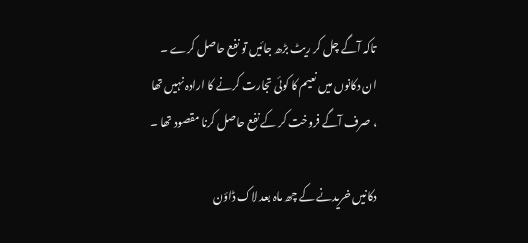تاکہ آگے چل کر ریٹ بڑھ جائیں تو نفع حاصل کرے ۔ ان دکانوں میں نعیم کا کوئی تجارت کرنے کا ارادہ نہیں تھا ، صرف آگے فروخت کر کے نفع حاصل کرنا مقصود تھا ۔

دکانیں خریدنے کے چھ ماہ بعد لاک ڈاؤن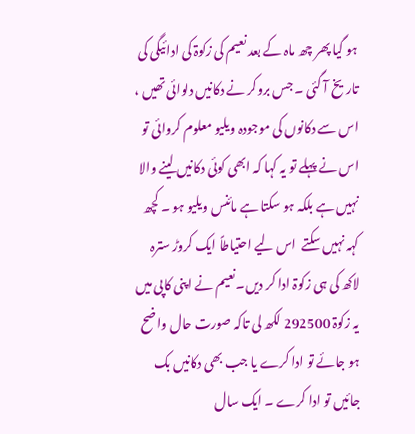ہو گیا پھر چھ ماہ کے بعد نعیم کی زکوۃ کی ادائیگی کی تاریخ آ گئی ۔ جس بروکر نے دکانیں دلوائی تھیں ، اس سے دکانوں کی موجودہ ویلیو معلوم کروائی تو اس نے پہلے تو یہ کہا کہ ابھی کوئی دکانیں لینے والا نہیں ہے بلکہ ہو سکتا ہے مائنس ویلیو ہو ۔ کچھ کہہ نہیں سکتے  اس لیے احتیاطاً ایک کروڑ سترہ لاکھ کی ہی زکوۃ ادا کر دیں۔نعیم نے اپنی کاپی میں یہ زکوۃ 292500 لکھ لی تاکہ صورت حال واضح ہو جائے تو ادا کرے یا جب بھی دکانیں بک جائیں تو ادا کرے ۔ ایک سال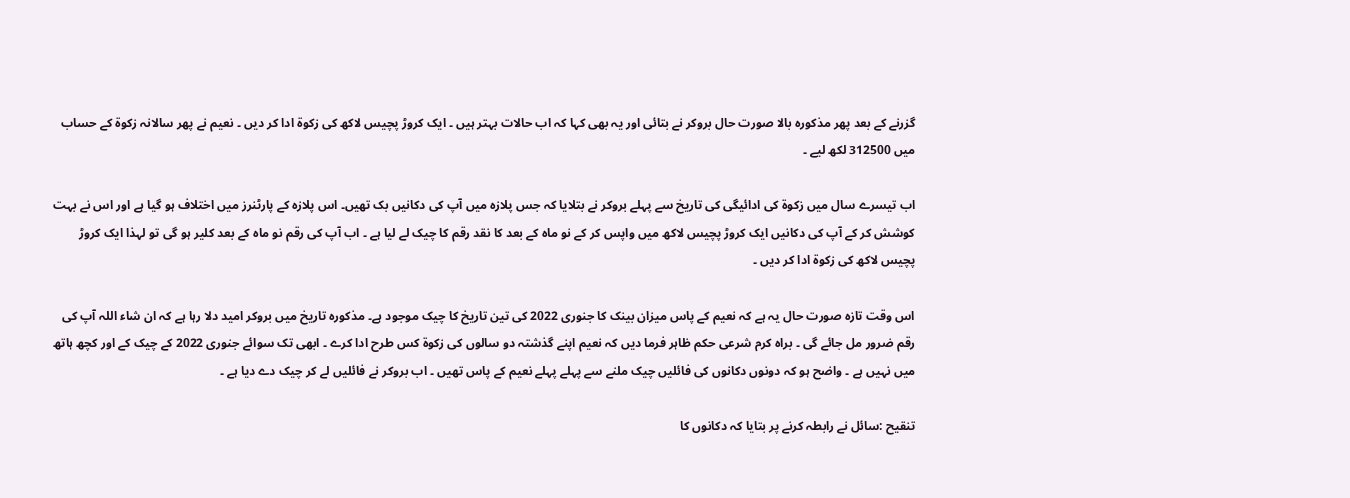گزرنے کے بعد پھر مذکورہ بالا صورت حال بروکر نے بتائی اور یہ بھی کہا کہ اب حالات بہتر ہیں ۔ ایک کروڑ پچیس لاکھ کی زکوۃ ادا کر دیں ۔ نعیم نے پھر سالانہ زکوۃ کے حساب میں 312500 لکھ لیے ۔

اب تیسرے سال میں زکوۃ کی ادائیگی کی تاریخ سے پہلے بروکر نے بتلایا کہ جس پلازہ میں آپ کی دکانیں بک تھیں۔ اس پلازہ کے پارٹنرز میں اختلاف ہو گیا ہے اور اس نے بہت کوشش کر کے آپ کی دکانیں ایک کروڑ پچیس لاکھ میں واپس کر کے نو ماہ کے بعد کا نقد رقم کا چیک لے لیا ہے ۔ اب آپ کی رقم نو ماہ کے بعد کلیر ہو گی تو لہذا ایک کروڑ پچیس لاکھ کی زکوۃ ادا کر دیں ۔

اس وقت تازہ صورت حال یہ ہے کہ نعیم کے پاس میزان بینک کا جنوری 2022 کی تین تاریخ کا چیک موجود ہے۔ مذکورہ تاریخ میں بروکر امید دلا رہا ہے کہ ان شاء اللہ آپ کی رقم ضرور مل جائے گی ۔ براہ کرم شرعی حکم ظاہر فرما دیں کہ نعیم اپنے گذشتہ دو سالوں کی زکوۃ کس طرح ادا کرے ۔ ابھی تک سوائے جنوری 2022 کے چیک کے اور کچھ ہاتھ میں نہیں ہے ۔ واضح ہو کہ دونوں دکانوں کی فائلیں چیک ملنے سے پہلے پہلے نعیم کے پاس تھیں ۔ اب بروکر نے فائلیں لے کر چیک دے دیا ہے ۔

تنقیح :سائل نے رابطہ کرنے پر بتایا کہ دکانوں کا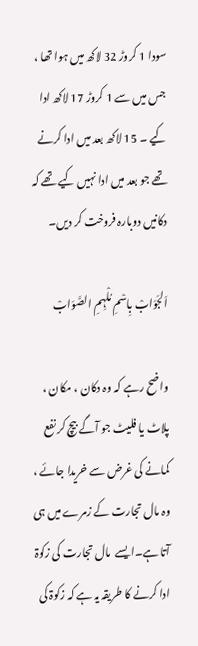سودا 1 کروڑ 32 لاکھ میں ہوا تھا ، جس میں سے 1 کروڑ 17 لاکھ ادا کیے ۔ 15 لاکھ بعد میں ادا کرنے تھے جو بعد میں ادا نہیں کیے تھے کہ دکانیں دوبارہ فروخت کر دیں۔

اَلجَوَابْ بِاسْمِ مُلْہِمِ الصَّوَابْ

واضح رہے کہ وہ دکان ، مکان ، پلاٹ یا فلیٹ جو آگے بیچ کر نفع کمانے کی غرض سے خریدا جائے ، وہ مال تجارت کے زمرے میں ہی آتا ہے۔ایسے  مال تجارت کی زکوۃ ادا کرنے کا طریقہ یہ ہے کہ زکوۃ کی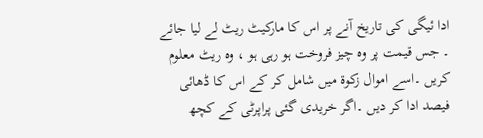ادا ئیگی کی تاریخ آنے پر اس کا مارکیٹ ریٹ لے لیا جائے ۔ جس قیمت پر وہ چیز فروخت ہو رہی ہو ، وہ ریٹ معلوم کریں ۔اسے اموال زکوۃ میں شامل کر کے اس کا ڈھائی فیصد ادا کر دیں ۔اگر خریدی گئی پراپرٹی کے کچھ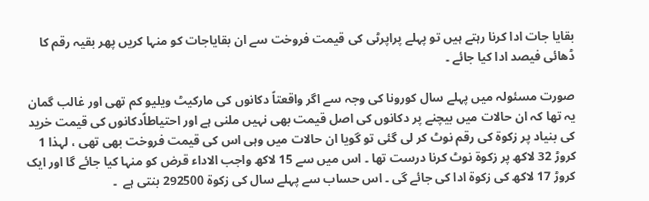بقایا جات ادا کرنا رہتے ہیں تو پہلے پراپرٹی کی قیمت فروخت سے ان بقایاجات کو منہا کریں پھر بقیہ رقم کا ڈھائی فیصد ادا کیا جائے ۔

صورت مسئولہ میں پہلے سال کورونا کی وجہ سے اگر واقعتاً دکانوں کی مارکیٹ ویلیو کم تھی اور غالب گمان یہ تھا کہ ان حالات میں بیچنے پر دکانوں کی اصل قیمت بھی نہیں ملنی ہے اور احتیاطاًدکانوں کی قیمت خرید کی بنیاد پر زکوۃ کی رقم نوٹ کر لی گئی تو گویا ان حالات میں وہی اس کی قیمت فروخت بھی تھی ، لہذا 1 کروڑ 32 لاکھ پر زکوۃ نوٹ کرنا درست تھا ۔ اس میں سے 15 لاکھ واجب الاداء قرض کو منہا کیا جائے گا اور ایک کروڑ 17 لاکھ کی زکوۃ ادا کی جائے گی ۔ اس حساب سے پہلے سال کی زکوۃ 292500 بنتی ہے  ۔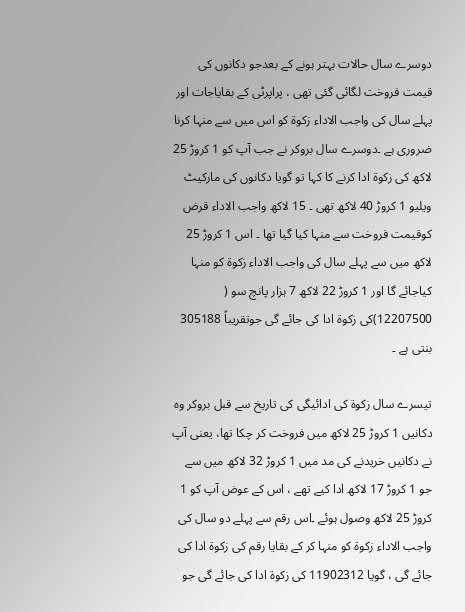دوسرے سال حالات بہتر ہونے کے بعدجو دکانوں کی قیمت فروخت لگائی گئی تھی ، پراپرٹی کے بقایاجات اور پہلے سال کی واجب الاداء زکوۃ کو اس میں سے منہا کرنا ضروری ہے ۔دوسرے سال بروکر نے جب آپ کو 1 کروڑ 25 لاکھ کی زکوۃ ادا کرنے کا کہا تو گویا دکانوں کی مارکیٹ ویلیو 1 کروڑ 40 لاکھ تھی ۔ 15 لاکھ واجب الاداء قرض کوقیمت فروخت سے منہا کیا گیا تھا ۔ اس 1 کروڑ 25 لاکھ میں سے پہلے سال کی واجب الاداء زکوۃ کو منہا کیاجائے گا اور 1 کروڑ 22 لاکھ 7 ہزار پانچ سو ( 12207500)کی زکوۃ ادا کی جائے گی جوتقریباً 305188 بنتی ہے ۔

تیسرے سال زکوۃ کی ادائیگی کی تاریخ سے قبل بروکر وہ دکانیں 1 کروڑ 25 لاکھ میں فروخت کر چکا تھا، یعنی آپ نے دکانیں خریدنے کی مد میں 1 کروڑ 32 لاکھ میں سے جو 1 کروڑ 17 لاکھ ادا کیے تھے ، اس کے عوض آپ کو 1 کروڑ 25 لاکھ وصول ہوئے ۔اس رقم سے پہلے دو سال کی واجب الاداء زکوۃ کو منہا کر کے بقایا رقم کی زکوۃ ادا کی جائے گی ، گویا 11902312 کی زکوۃ ادا کی جائے گی جو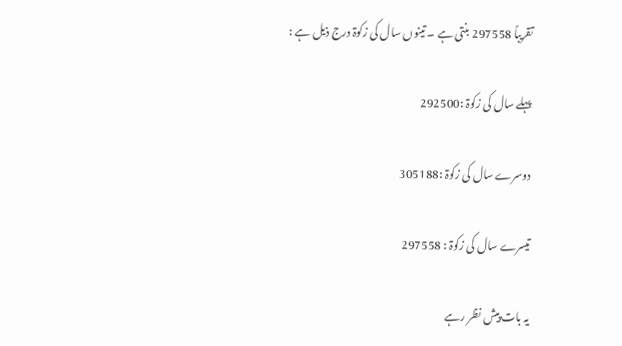تقریباً 297558 بنتی ہے ۔ تینوں سال کی زکوۃ درج ذیل ہے :

پہلے سال کی زکوۃ :292500

دوسرے سال کی زکوۃ :305188

تیسرے سال کی زکوۃ : 297558

یہ بات پیش نظر رہے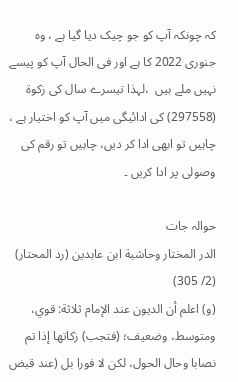کہ چونکہ آپ کو جو چیک دیا گیا ہے ، وہ جنوری 2022 کا ہے اور فی الحال آپ کو پیسے نہیں ملے ہیں  ،لہذا تیسرے سال کی زکوۃ (297558) کی ادائیگی میں آپ کو اختیار ہے ، چاہیں تو ابھی ادا کر دیں، چاہیں تو رقم کی وصولی پر ادا کریں ۔

حوالہ جات
الدر المختار وحاشية ابن عابدين (رد المحتار) (2/ 305)
(و) اعلم أن الديون عند الإمام ثلاثة: قوي، ومتوسط، وضعيف؛ (فتجب) زكاتها إذا تم نصابا وحال الحول، لكن لا فورا بل (عند قبض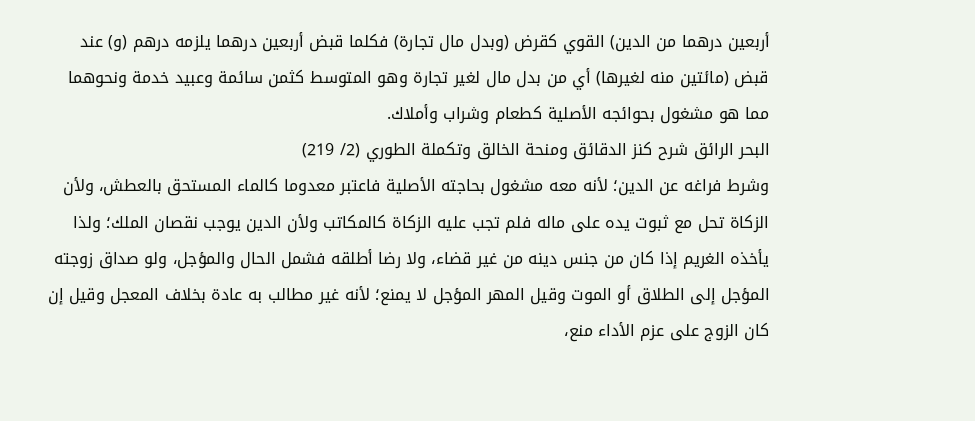أربعين درهما من الدين) القوي كقرض (وبدل مال تجارة) فكلما قبض أربعين درهما يلزمه درهم (و) عند قبض (مائتين منه لغيرها) أي من بدل مال لغير تجارة وهو المتوسط كثمن سائمة وعبيد خدمة ونحوهما مما هو مشغول بحوائجه الأصلية كطعام وشراب وأملاك.
البحر الرائق شرح كنز الدقائق ومنحة الخالق وتكملة الطوري (2/ 219)
وشرط فراغه عن الدين؛ لأنه معه مشغول بحاجته الأصلية فاعتبر معدوما كالماء المستحق بالعطش، ولأن الزكاة تحل مع ثبوت يده على ماله فلم تجب عليه الزكاة كالمكاتب ولأن الدين يوجب نقصان الملك؛ ولذا يأخذه الغريم إذا كان من جنس دينه من غير قضاء، ولا رضا أطلقه فشمل الحال والمؤجل، ولو صداق زوجته المؤجل إلى الطلاق أو الموت وقيل المهر المؤجل لا يمنع؛ لأنه غير مطالب به عادة بخلاف المعجل وقيل إن كان الزوج على عزم الأداء منع،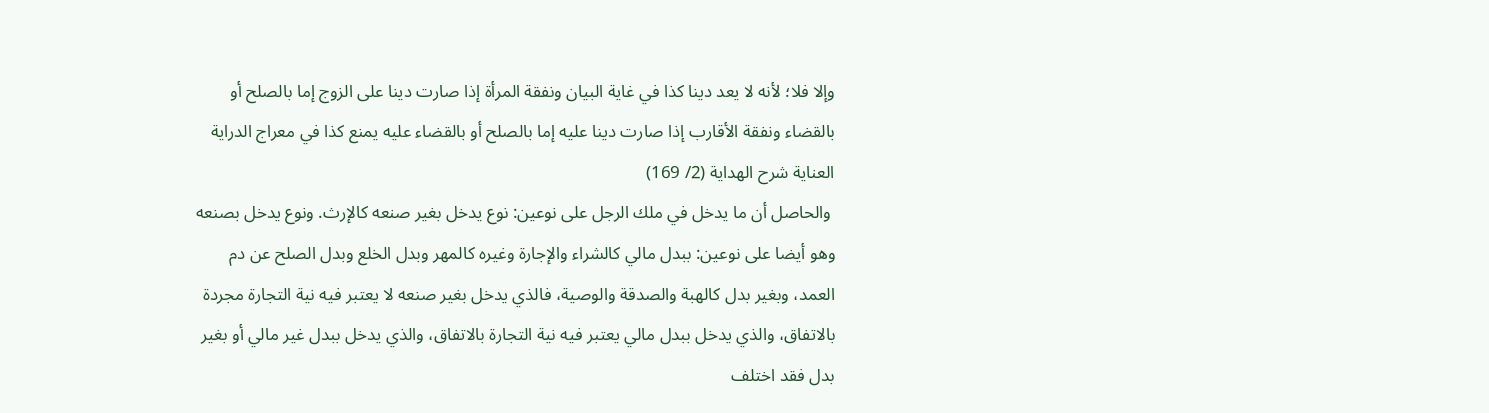وإلا فلا؛ لأنه لا يعد دينا كذا في غاية البيان ونفقة المرأة إذا صارت دينا على الزوج إما بالصلح أو بالقضاء ونفقة الأقارب إذا صارت دينا عليه إما بالصلح أو بالقضاء عليه يمنع كذا في معراج الدراية
العناية شرح الهداية (2/ 169)
 والحاصل أن ما يدخل في ملك الرجل على نوعين: نوع يدخل بغير صنعه كالإرث. ونوع يدخل بصنعه وهو أيضا على نوعين: ببدل مالي كالشراء والإجارة وغيره كالمهر وبدل الخلع وبدل الصلح عن دم العمد، وبغير بدل كالهبة والصدقة والوصية، فالذي يدخل بغير صنعه لا يعتبر فيه نية التجارة مجردة بالاتفاق، والذي يدخل ببدل مالي يعتبر فيه نية التجارة بالاتفاق، والذي يدخل ببدل غير مالي أو بغير بدل فقد اختلف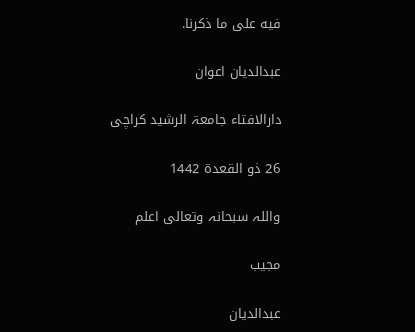فيه على ما ذكرنا.

عبدالدیان اعوان

دارالافتاء جامعۃ الرشید کراچی

26 ذو القعدۃ 1442

واللہ سبحانہ وتعالی اعلم

مجیب

عبدالدیان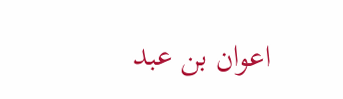اعوان بن عبد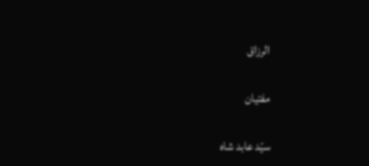الرزاق

مفتیان

سیّد عابد شاہ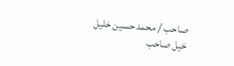صاحب / محمد حسین خلیل خیل صاحب